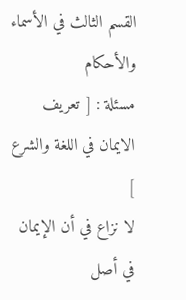القسم الثالث في الأسماء والأحكام
مسئلة : [ تعريف الايمان في اللغة والشرع ]
لا نزاع في أن الإيمان في أصل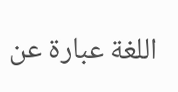اللغة عبارة عن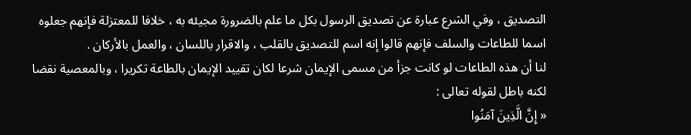التصديق ، وفي الشرع عبارة عن تصديق الرسول بكل ما علم بالضرورة مجيئه به ، خلافا للمعتزلة فإنهم جعلوه اسما للطاعات والسلف فإنهم قالوا إنه اسم للتصديق بالقلب ، والاقرار باللسان ، والعمل بالأركان .
لنا أن هذه الطاعات لو كانت جزأ من مسمى الإيمان شرعا لكان تقييد الإيمان بالطاعة تكريرا ، وبالمعصية نقضا لكنه باطل لقوله تعالى :
« إِنَّ الَّذِينَ آمَنُوا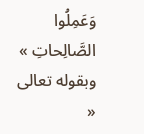وَعَمِلُوا الصَّالِحاتِ »
وبقوله تعالى
«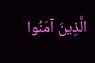الَّذِينَ آمَنُوا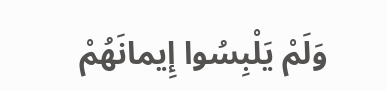وَلَمْ يَلْبِسُوا إِيمانَهُمْ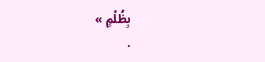بِظُلْمٍ »
.